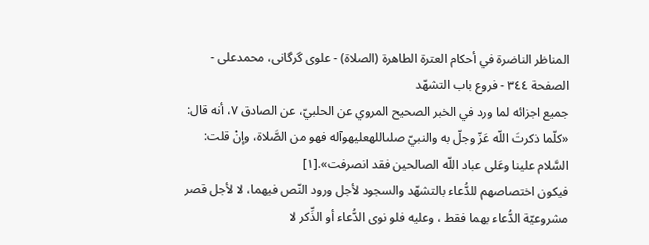المناظر الناضرة في أحکام العترة الطاهرة (الصلاة) - علوی گرگانی، محمدعلی - الصفحة ٣٤٤ - فروع باب التشهّد
جميع اجزائه لما ورد في الخبر الصحيح المروي عن الحلبيّ، عن الصادق ٧، أنه قال: «كلّما ذكرتَ اللّه عَزّ وجلّ به والنبيّ صلىاللهعليهوآله فهو من الصَّلاة، وإنْ قلت: السَّلام علينا وعَلى عباد اللّه الصالحين فقد انصرفت».[١]
فيكون اختصاصهم للدُّعاء بالتشهّد والسجود لأجل ورود النّص فيهما، لا لأجل قصر مشروعيّة الدُّعاء بهما فقط ، وعليه فلو نوى الدُّعاء أو الذِّكر لا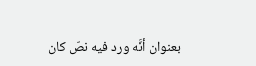بعنوان أنَّه ورد فيه نصّ كان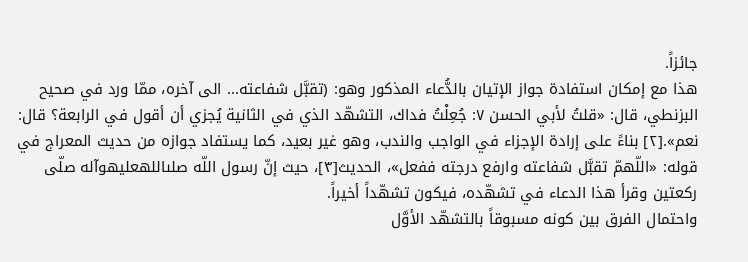جائزاً.
هذا مع إمكان استفادة جواز الإتيان بالدُّعاء المذكور وهو: (تقبَّل شفاعته... الى آخره، ممّا ورد في صحيح البزنطي، قال: «قلتُ لأبي الحسن ٧: جُعِلْتُ فداك، التشهّد الذي في الثانية يُجزي أن أقول في الرابعة؟ قال: نعم».[٢] بناءً على إرادة الإجزاء في الواجب والندب، وهو غير بعيد، كما يستفاد جوازه من حديث المعراج في قوله: «اللّهمّ تقبَّل شفاعته وارفع درجته ففعل»، الحديث[٣]، حيث إنّ رسول اللّه صلىاللهعليهوآله صلّى ركعتين وقرأ هذا الدعاء في تشهّده، فيكون تشهّداً أخيراً.
واحتمال الفرق بين كونه مسبوقاً بالتشهّد الأوَّل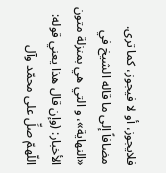فلايجوز، أو لا فيجوز، كما ترى.
مضافاً إلى ما قاله الشيخ في «النهاية»، و التي هي بمنزلة متون الأخبار: (وإن قال هذا يعني قوله: اللّهمّ صلِّ على محمّد وآل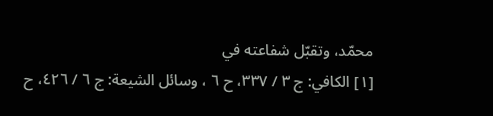محمّد، وتقبّل شفاعته في
[١] الكافي: ج ٣ / ٣٣٧، ح ٦ ، وسائل الشيعة: ج ٦ / ٤٢٦، ح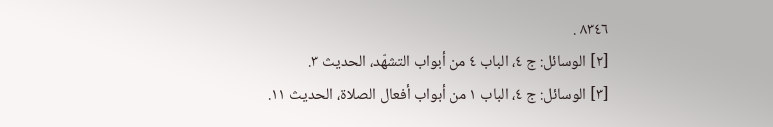٨٣٤٦ .
[٢] الوسائل: ج ٤، الباب ٤ من أبواب التشهّد، الحديث ٣.
[٣] الوسائل: ج ٤، الباب ١ من أبواب أفعال الصلاة، الحديث ١١.